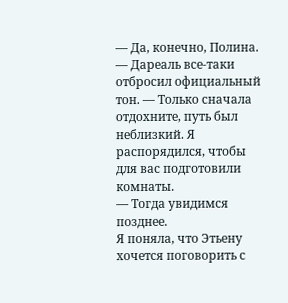— Да, конечно, Полина. — Дареаль все-таки отбросил официальный тон. — Только сначала отдохните, путь был неблизкий. Я распорядился, чтобы для вас подготовили комнаты.
— Тогда увидимся позднее.
Я поняла, что Этьену хочется поговорить с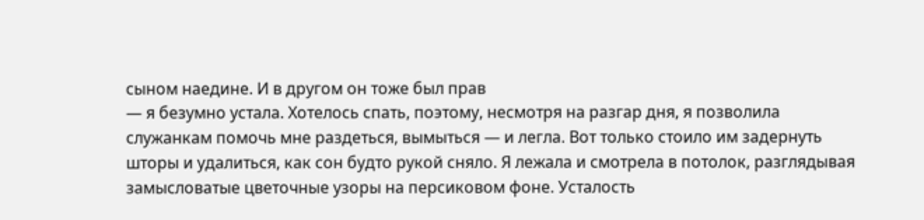сыном наедине. И в другом он тоже был прав
— я безумно устала. Хотелось спать, поэтому, несмотря на разгар дня, я позволила служанкам помочь мне раздеться, вымыться — и легла. Вот только стоило им задернуть шторы и удалиться, как сон будто рукой сняло. Я лежала и смотрела в потолок, разглядывая замысловатые цветочные узоры на персиковом фоне. Усталость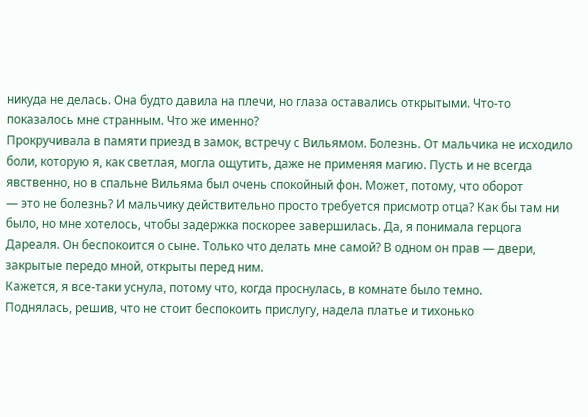никуда не делась. Она будто давила на плечи, но глаза оставались открытыми. Что-то показалось мне странным. Что же именно?
Прокручивала в памяти приезд в замок, встречу с Вильямом. Болезнь. От мальчика не исходило боли, которую я, как светлая, могла ощутить, даже не применяя магию. Пусть и не всегда явственно, но в спальне Вильяма был очень спокойный фон. Может, потому, что оборот
— это не болезнь? И мальчику действительно просто требуется присмотр отца? Как бы там ни было, но мне хотелось, чтобы задержка поскорее завершилась. Да, я понимала герцога Дареаля. Он беспокоится о сыне. Только что делать мне самой? В одном он прав — двери, закрытые передо мной, открыты перед ним.
Кажется, я все-таки уснула, потому что, когда проснулась, в комнате было темно.
Поднялась, решив, что не стоит беспокоить прислугу, надела платье и тихонько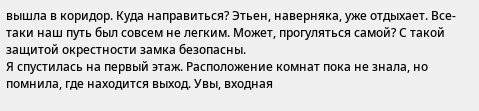вышла в коридор. Куда направиться? Этьен, наверняка, уже отдыхает. Все-таки наш путь был совсем не легким. Может, прогуляться самой? С такой защитой окрестности замка безопасны.
Я спустилась на первый этаж. Расположение комнат пока не знала, но помнила, где находится выход. Увы, входная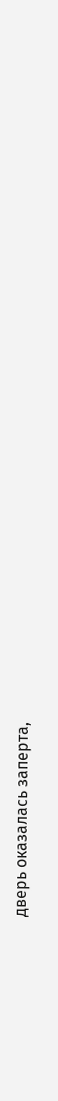дверь оказалась заперта,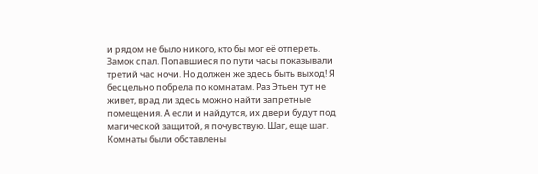и рядом не было никого, кто бы мог её отпереть. Замок спал. Попавшиеся по пути часы показывали третий час ночи. Но должен же здесь быть выход! Я бесцельно побрела по комнатам. Раз Этьен тут не живет, врад ли здесь можно найти запретные помещения. А если и найдутся, их двери будут под магической защитой, я почувствую. Шаг, еще шаг. Комнаты были обставлены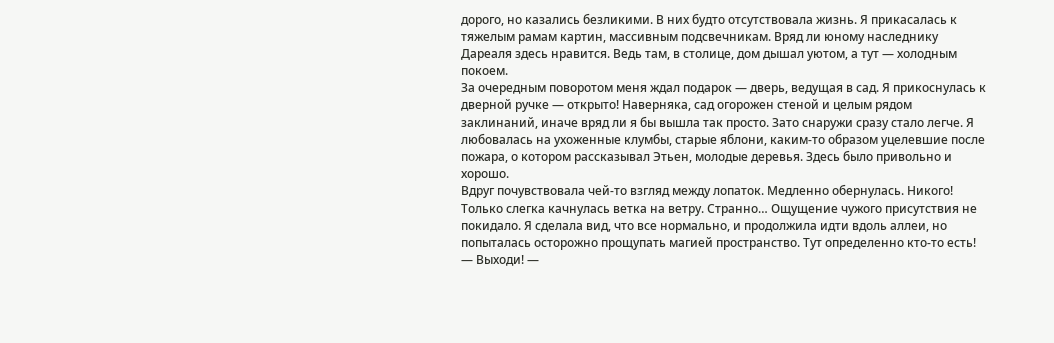дорого, но казались безликими. В них будто отсутствовала жизнь. Я прикасалась к тяжелым рамам картин, массивным подсвечникам. Вряд ли юному наследнику Дареаля здесь нравится. Ведь там, в столице, дом дышал уютом, а тут — холодным покоем.
За очередным поворотом меня ждал подарок — дверь, ведущая в сад. Я прикоснулась к дверной ручке — открыто! Наверняка, сад огорожен стеной и целым рядом заклинаний, иначе вряд ли я бы вышла так просто. Зато снаружи сразу стало легче. Я любовалась на ухоженные клумбы, старые яблони, каким-то образом уцелевшие после пожара, о котором рассказывал Этьен, молодые деревья. Здесь было привольно и хорошо.
Вдруг почувствовала чей-то взгляд между лопаток. Медленно обернулась. Никого!
Только слегка качнулась ветка на ветру. Странно… Ощущение чужого присутствия не покидало. Я сделала вид, что все нормально, и продолжила идти вдоль аллеи, но попыталась осторожно прощупать магией пространство. Тут определенно кто-то есть!
— Выходи! —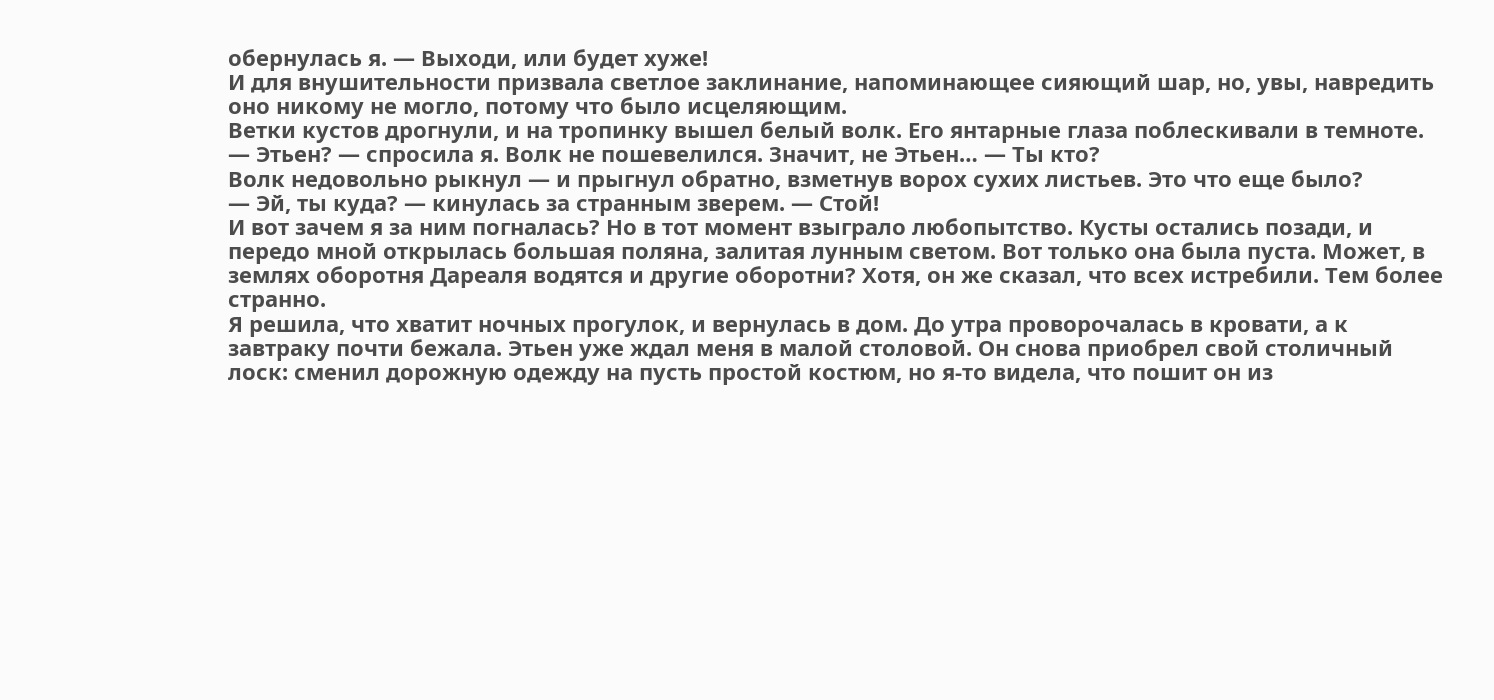обернулась я. — Выходи, или будет хуже!
И для внушительности призвала светлое заклинание, напоминающее сияющий шар, но, увы, навредить оно никому не могло, потому что было исцеляющим.
Ветки кустов дрогнули, и на тропинку вышел белый волк. Его янтарные глаза поблескивали в темноте.
— Этьен? — спросила я. Волк не пошевелился. Значит, не Этьен… — Ты кто?
Волк недовольно рыкнул — и прыгнул обратно, взметнув ворох сухих листьев. Это что еще было?
— Эй, ты куда? — кинулась за странным зверем. — Стой!
И вот зачем я за ним погналась? Но в тот момент взыграло любопытство. Кусты остались позади, и передо мной открылась большая поляна, залитая лунным светом. Вот только она была пуста. Может, в землях оборотня Дареаля водятся и другие оборотни? Хотя, он же сказал, что всех истребили. Тем более странно.
Я решила, что хватит ночных прогулок, и вернулась в дом. До утра проворочалась в кровати, а к завтраку почти бежала. Этьен уже ждал меня в малой столовой. Он снова приобрел свой столичный лоск: сменил дорожную одежду на пусть простой костюм, но я-то видела, что пошит он из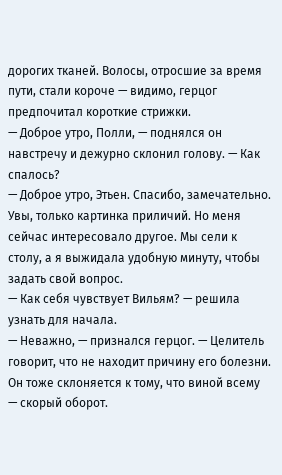дорогих тканей. Волосы, отросшие за время пути, стали короче — видимо, герцог предпочитал короткие стрижки.
— Доброе утро, Полли, — поднялся он навстречу и дежурно склонил голову. — Как спалось?
— Доброе утро, Этьен. Спасибо, замечательно.
Увы, только картинка приличий. Но меня сейчас интересовало другое. Мы сели к столу, а я выжидала удобную минуту, чтобы задать свой вопрос.
— Как себя чувствует Вильям? — решила узнать для начала.
— Неважно, — признался герцог. — Целитель говорит, что не находит причину его болезни.
Он тоже склоняется к тому, что виной всему — скорый оборот.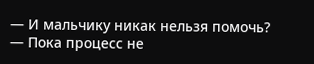— И мальчику никак нельзя помочь?
— Пока процесс не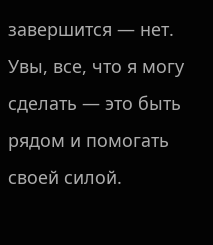завершится — нет. Увы, все, что я могу сделать — это быть рядом и помогать своей силой.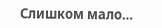Слишком мало…